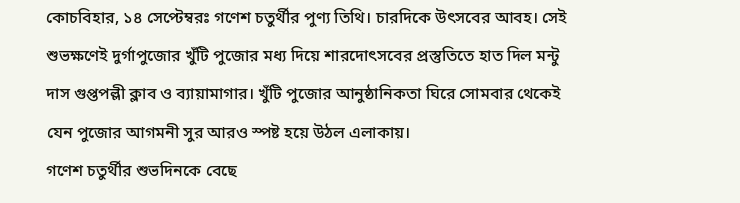কোচবিহার, ১৪ সেপ্টেম্বরঃ গণেশ চতুর্থীর পুণ্য তিথি। চারদিকে উৎসবের আবহ। সেই শুভক্ষণেই দুর্গাপুজোর খুঁটি পুজোর মধ্য দিয়ে শারদোৎসবের প্রস্তুতিতে হাত দিল মন্টু দাস গুপ্তপল্লী ক্লাব ও ব্যায়ামাগার। খুঁটি পুজোর আনুষ্ঠানিকতা ঘিরে সোমবার থেকেই যেন পুজোর আগমনী সুর আরও স্পষ্ট হয়ে উঠল এলাকায়।
গণেশ চতুর্থীর শুভদিনকে বেছে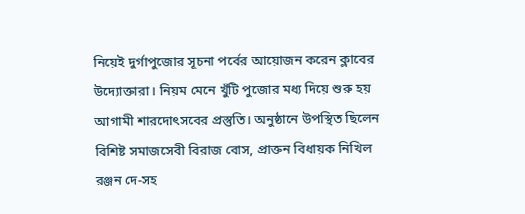নিয়েই দুর্গাপুজোর সূচনা পর্বের আয়োজন করেন ক্লাবের উদ্যোক্তারা। নিয়ম মেনে খুঁটি পুজোর মধ্য দিয়ে শুরু হয় আগামী শারদোৎসবের প্রস্তুতি। অনুষ্ঠানে উপস্থিত ছিলেন বিশিষ্ট সমাজসেবী বিরাজ বোস, প্রাক্তন বিধায়ক নিখিল রঞ্জন দে-সহ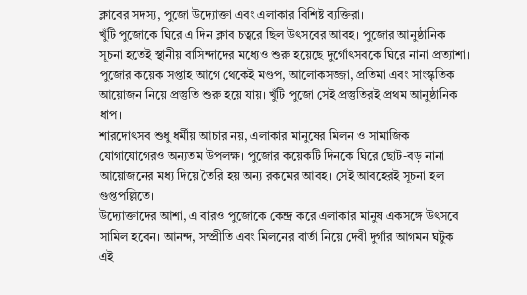ক্লাবের সদস্য, পুজো উদ্যোক্তা এবং এলাকার বিশিষ্ট ব্যক্তিরা।
খুঁটি পুজোকে ঘিরে এ দিন ক্লাব চত্বরে ছিল উৎসবের আবহ। পুজোর আনুষ্ঠানিক সূচনা হতেই স্থানীয় বাসিন্দাদের মধ্যেও শুরু হয়েছে দুর্গোৎসবকে ঘিরে নানা প্রত্যাশা। পুজোর কয়েক সপ্তাহ আগে থেকেই মণ্ডপ, আলোকসজ্জা, প্রতিমা এবং সাংস্কৃতিক আয়োজন নিয়ে প্রস্তুতি শুরু হয়ে যায়। খুঁটি পুজো সেই প্রস্তুতিরই প্রথম আনুষ্ঠানিক ধাপ।
শারদোৎসব শুধু ধর্মীয় আচার নয়, এলাকার মানুষের মিলন ও সামাজিক যোগাযোগেরও অন্যতম উপলক্ষ। পুজোর কয়েকটি দিনকে ঘিরে ছোট-বড় নানা আয়োজনের মধ্য দিয়ে তৈরি হয় অন্য রকমের আবহ। সেই আবহেরই সূচনা হল গুপ্তপল্লিতে।
উদ্যোক্তাদের আশা, এ বারও পুজোকে কেন্দ্র করে এলাকার মানুষ একসঙ্গে উৎসবে সামিল হবেন। আনন্দ, সম্প্রীতি এবং মিলনের বার্তা নিয়ে দেবী দুর্গার আগমন ঘটুক এই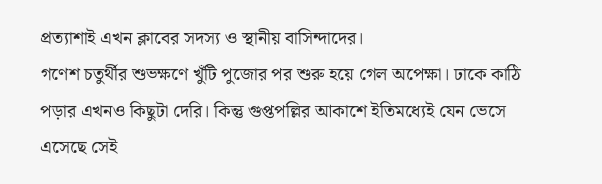প্রত্যাশাই এখন ক্লাবের সদস্য ও স্থানীয় বাসিন্দাদের।
গণেশ চতুর্থীর শুভক্ষণে খুঁটি পুজোর পর শুরু হয়ে গেল অপেক্ষা। ঢাকে কাঠি পড়ার এখনও কিছুটা দেরি। কিন্তু গুপ্তপল্লির আকাশে ইতিমধ্যেই যেন ভেসে এসেছে সেই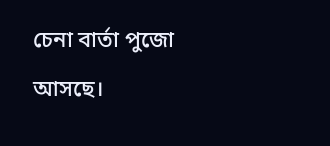চেনা বার্তা পুজো আসছে।